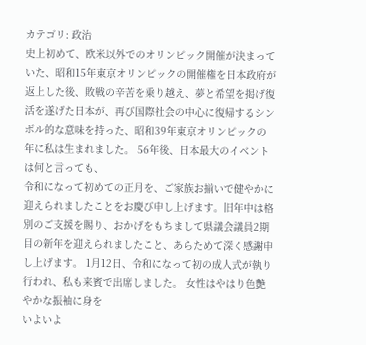カテゴリ: 政治
史上初めて、欧米以外でのオリンピック開催が決まっていた、昭和15年東京オリンピックの開催権を日本政府が返上した後、敗戦の辛苦を乗り越え、夢と希望を掲げ復活を遂げた日本が、再び国際社会の中心に復帰するシンボル的な意味を持った、昭和39年東京オリンピックの年に私は生まれました。 56年後、日本最大のイベントは何と言っても、
令和になって初めての正月を、ご家族お揃いで健やかに迎えられましたことをお慶び申し上げます。旧年中は格別のご支援を賜り、おかげをもちまして県議会議員2期目の新年を迎えられましたこと、あらためて深く感謝申し上げます。 1月12日、令和になって初の成人式が執り行われ、私も来賓で出席しました。 女性はやはり色艶やかな振袖に身を
いよいよ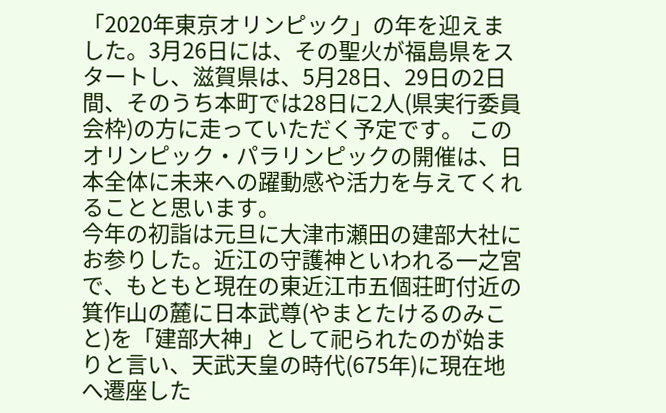「2020年東京オリンピック」の年を迎えました。3月26日には、その聖火が福島県をスタートし、滋賀県は、5月28日、29日の2日間、そのうち本町では28日に2人(県実行委員会枠)の方に走っていただく予定です。 このオリンピック・パラリンピックの開催は、日本全体に未来への躍動感や活力を与えてくれることと思います。
今年の初詣は元旦に大津市瀬田の建部大社にお参りした。近江の守護神といわれる一之宮で、もともと現在の東近江市五個荘町付近の箕作山の麓に日本武尊(やまとたけるのみこと)を「建部大神」として祀られたのが始まりと言い、天武天皇の時代(675年)に現在地へ遷座した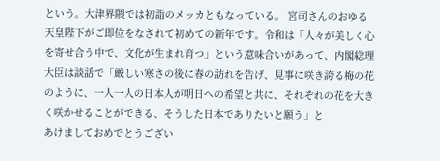という。大津界隈では初詣のメッカともなっている。 宮司さんのおゆる
天皇陛下がご即位をなされて初めての新年です。令和は「人々が美しく心を寄せ合う中で、文化が生まれ育つ」という意味合いがあって、内閣総理大臣は談話で「厳しい寒さの後に春の訪れを告げ、見事に咲き誇る梅の花のように、一人一人の日本人が明日への希望と共に、それぞれの花を大きく咲かせることができる、そうした日本でありたいと願う」と
あけましておめでとうござい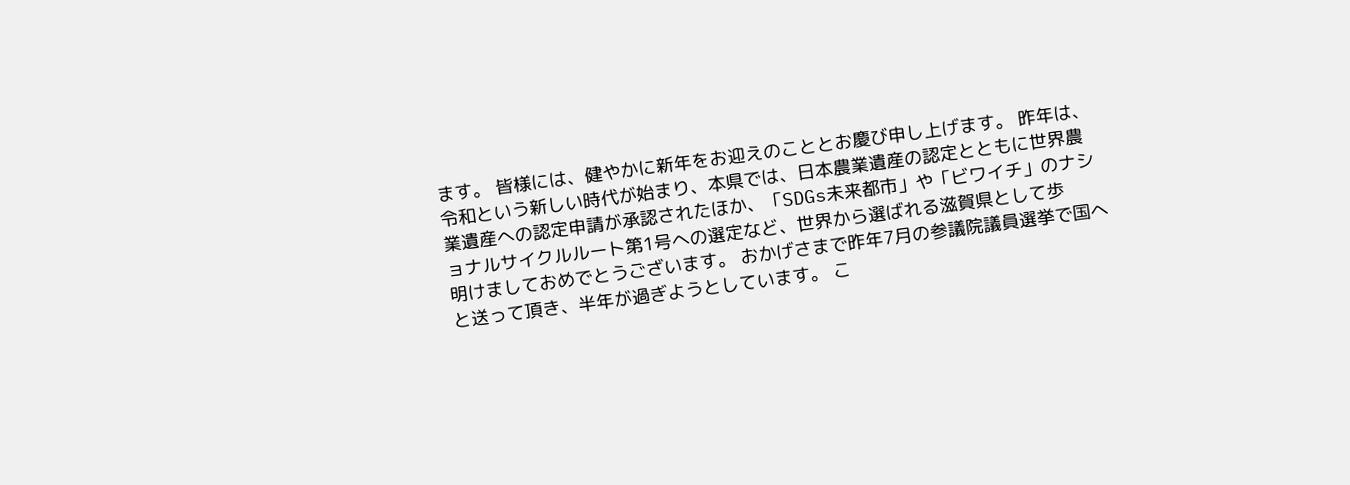ます。 皆様には、健やかに新年をお迎えのこととお慶び申し上げます。 昨年は、令和という新しい時代が始まり、本県では、日本農業遺産の認定とともに世界農業遺産への認定申請が承認されたほか、「SDGs未来都市」や「ビワイチ」のナショナルサイクルルート第1号への選定など、世界から選ばれる滋賀県として歩
明けましておめでとうございます。 おかげさまで昨年7月の参議院議員選挙で国へと送って頂き、半年が過ぎようとしています。 こ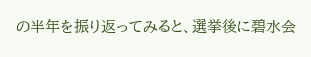の半年を振り返ってみると、選挙後に碧水会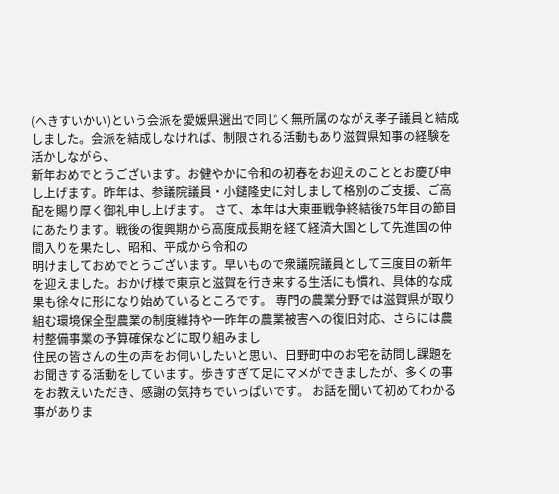(へきすいかい)という会派を愛媛県選出で同じく無所属のながえ孝子議員と結成しました。会派を結成しなければ、制限される活動もあり滋賀県知事の経験を活かしながら、
新年おめでとうございます。お健やかに令和の初春をお迎えのこととお慶び申し上げます。昨年は、参議院議員・小鑓隆史に対しまして格別のご支援、ご高配を賜り厚く御礼申し上げます。 さて、本年は大東亜戦争終結後75年目の節目にあたります。戦後の復興期から高度成長期を経て経済大国として先進国の仲間入りを果たし、昭和、平成から令和の
明けましておめでとうございます。早いもので衆議院議員として三度目の新年を迎えました。おかげ様で東京と滋賀を行き来する生活にも慣れ、具体的な成果も徐々に形になり始めているところです。 専門の農業分野では滋賀県が取り組む環境保全型農業の制度維持や一昨年の農業被害への復旧対応、さらには農村整備事業の予算確保などに取り組みまし
住民の皆さんの生の声をお伺いしたいと思い、日野町中のお宅を訪問し課題をお聞きする活動をしています。歩きすぎて足にマメができましたが、多くの事をお教えいただき、感謝の気持ちでいっぱいです。 お話を聞いて初めてわかる事がありま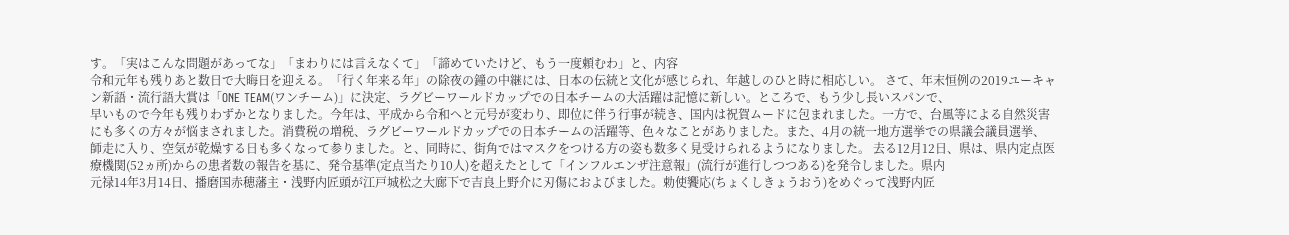す。「実はこんな問題があってな」「まわりには言えなくて」「諦めていたけど、もう一度頼むわ」と、内容
令和元年も残りあと数日で大晦日を迎える。「行く年来る年」の除夜の鐘の中継には、日本の伝統と文化が感じられ、年越しのひと時に相応しい。 さて、年末恒例の2019ユーキャン新語・流行語大賞は「ONE TEAM(ワンチーム)」に決定、ラグビーワールドカップでの日本チームの大活躍は記憶に新しい。ところで、もう少し長いスパンで、
早いもので今年も残りわずかとなりました。今年は、平成から令和へと元号が変わり、即位に伴う行事が続き、国内は祝賀ムードに包まれました。一方で、台風等による自然災害にも多くの方々が悩まされました。消費税の増税、ラグビーワールドカップでの日本チームの活躍等、色々なことがありました。また、4月の統一地方選挙での県議会議員選挙、
師走に入り、空気が乾燥する日も多くなって参りました。と、同時に、街角ではマスクをつける方の姿も数多く見受けられるようになりました。 去る12月12日、県は、県内定点医療機関(52ヵ所)からの患者数の報告を基に、発令基準(定点当たり10人)を超えたとして「インフルエンザ注意報」(流行が進行しつつある)を発令しました。県内
元禄14年3月14日、播磨国赤穂藩主・浅野内匠頭が江戸城松之大廊下で吉良上野介に刃傷におよびました。勅使饗応(ちょくしきょうおう)をめぐって浅野内匠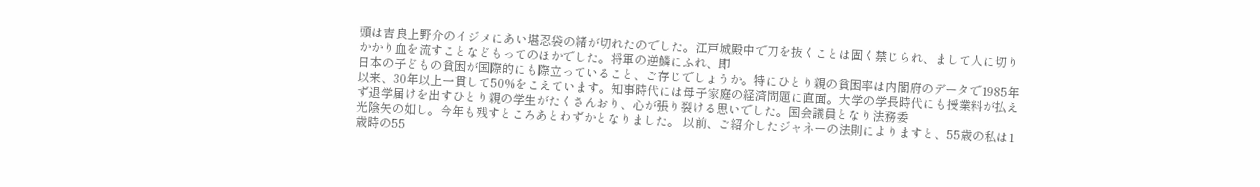頭は吉良上野介のイジメにあい堪忍袋の緒が切れたのでした。江戸城殿中で刀を抜くことは固く禁じられ、まして人に切りかかり血を流すことなどもってのほかでした。将軍の逆鱗にふれ、即
日本の子どもの貧困が国際的にも際立っていること、ご存じでしょうか。特にひとり親の貧困率は内閣府のデータで1985年以来、30年以上一貫して50%をこえています。知事時代には母子家庭の経済問題に直面。大学の学長時代にも授業料が払えず退学届けを出すひとり親の学生がたくさんおり、心が張り裂ける思いでした。国会議員となり法務委
光陰矢の如し。今年も残すところあとわずかとなりました。 以前、ご紹介したジャネーの法則によりますと、55歳の私は1歳時の55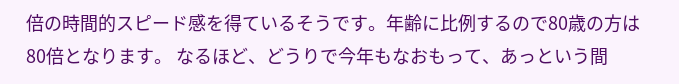倍の時間的スピード感を得ているそうです。年齢に比例するので80歳の方は80倍となります。 なるほど、どうりで今年もなおもって、あっという間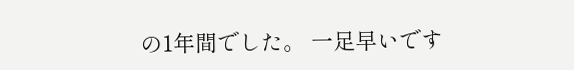の1年間でした。 一足早いです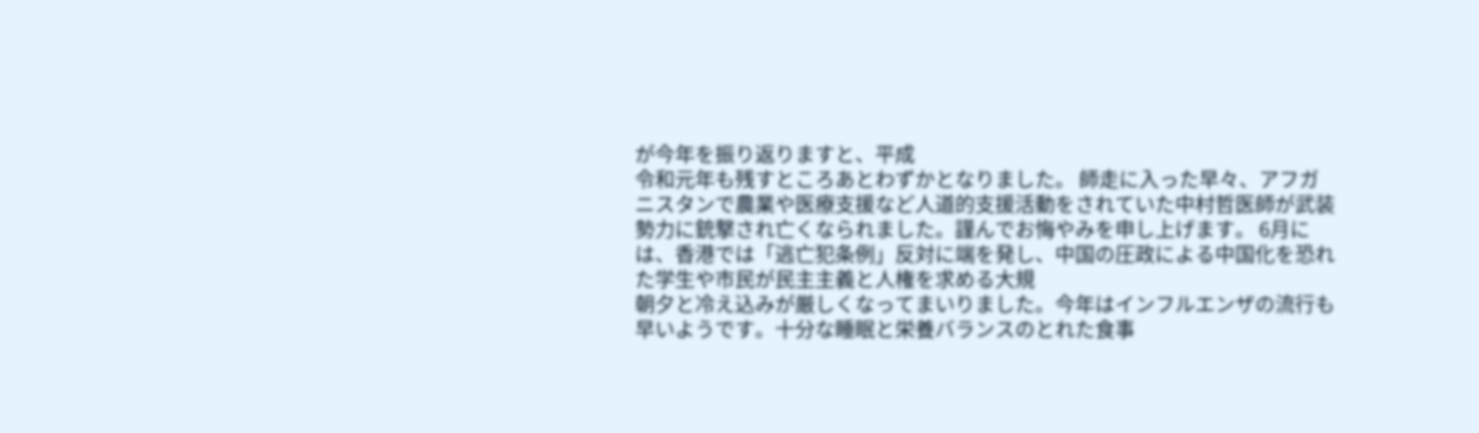が今年を振り返りますと、平成
令和元年も残すところあとわずかとなりました。 師走に入った早々、アフガニスタンで農業や医療支援など人道的支援活動をされていた中村哲医師が武装勢力に銃撃され亡くなられました。謹んでお悔やみを申し上げます。 6月には、香港では「逃亡犯条例」反対に端を発し、中国の圧政による中国化を恐れた学生や市民が民主主義と人権を求める大規
朝夕と冷え込みが厳しくなってまいりました。今年はインフルエンザの流行も早いようです。十分な睡眠と栄養バランスのとれた食事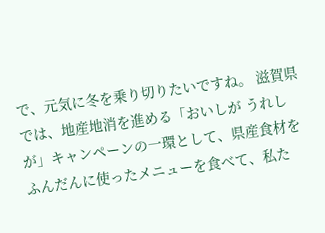で、元気に冬を乗り切りたいですね。 滋賀県では、地産地消を進める「おいしが うれしが」キャンペーンの一環として、県産食材をふんだんに使ったメニューを食べて、私た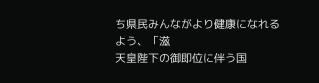ち県民みんながより健康になれるよう、「滋
天皇陛下の御即位に伴う国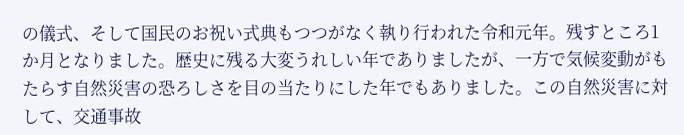の儀式、そして国民のお祝い式典もつつがなく執り行われた令和元年。残すところ1か月となりました。歴史に残る大変うれしい年でありましたが、一方で気候変動がもたらす自然災害の恐ろしさを目の当たりにした年でもありました。この自然災害に対して、交通事故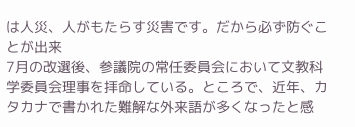は人災、人がもたらす災害です。だから必ず防ぐことが出来
7月の改選後、参議院の常任委員会において文教科学委員会理事を拝命している。ところで、近年、カタカナで書かれた難解な外来語が多くなったと感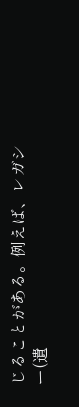じることがある。例えば、レガシー(遺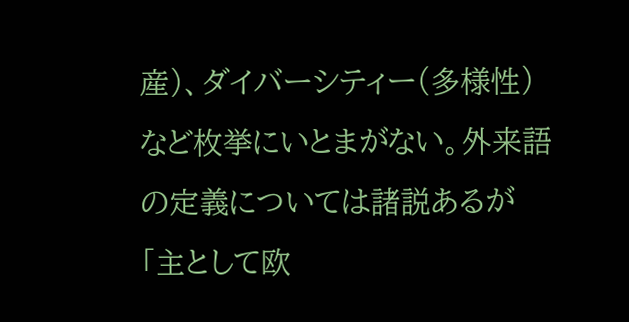産)、ダイバーシティー(多様性)など枚挙にいとまがない。外来語の定義については諸説あるが「主として欧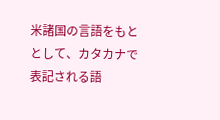米諸国の言語をもととして、カタカナで表記される語